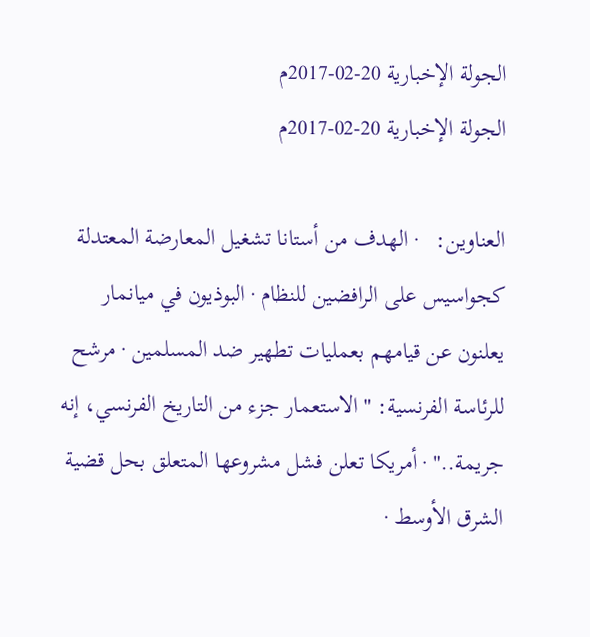الجولة الإخبارية 20-02-2017م
الجولة الإخبارية 20-02-2017م

العناوين:   · الهدف من أستانا تشغيل المعارضة المعتدلة كجواسيس على الرافضين للنظام · البوذيون في ميانمار يعلنون عن قيامهم بعمليات تطهير ضد المسلمين · مرشح للرئاسة الفرنسية: "الاستعمار جزء من التاريخ الفرنسي، إنه جريمة.." · أمريكا تعلن فشل مشروعها المتعلق بحل قضية الشرق الأوسط ·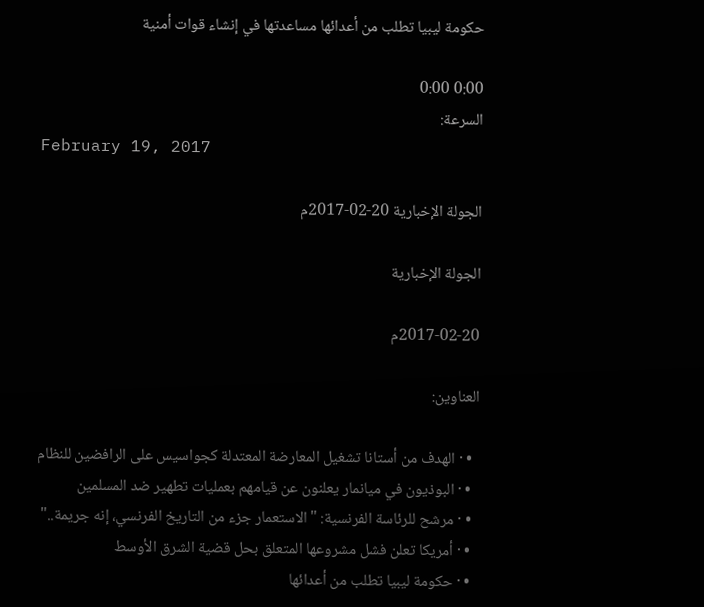حكومة ليبيا تطلب من أعدائها مساعدتها في إنشاء قوات أمنية

0:00 0:00
السرعة:
February 19, 2017

الجولة الإخبارية 20-02-2017م

الجولة الإخبارية

2017-02-20م

العناوين:

  • · الهدف من أستانا تشغيل المعارضة المعتدلة كجواسيس على الرافضين للنظام
  • · البوذيون في ميانمار يعلنون عن قيامهم بعمليات تطهير ضد المسلمين
  • · مرشح للرئاسة الفرنسية: "الاستعمار جزء من التاريخ الفرنسي، إنه جريمة.."
  • · أمريكا تعلن فشل مشروعها المتعلق بحل قضية الشرق الأوسط
  • · حكومة ليبيا تطلب من أعدائها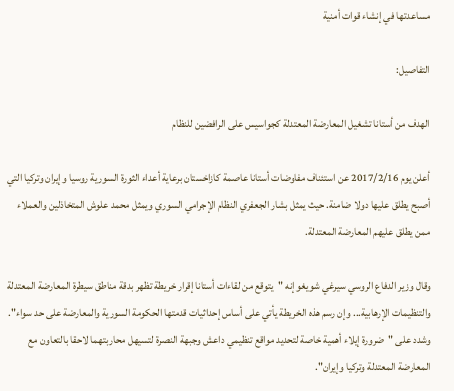مساعدتها في إنشاء قوات أمنية

التفاصيل:

الهدف من أستانا تشغيل المعارضة المعتدلة كجواسيس على الرافضين للنظام

أعلن يوم 2017/2/16 عن استئناف مفاوضات أستانا عاصمة كازاخستان برعاية أعداء الثورة السورية روسيا وإيران وتركيا التي أصبح يطلق عليها دولا ضامنة. حيث يمثل بشار الجعفري النظام الإجرامي السوري ويمثل محمد علوش المتخاذلين والعملاء ممن يطلق عليهم المعارضة المعتدلة.

وقال وزير الدفاع الروسي سيرغي شويغو إنه "يتوقع من لقاءات أستانا إقرار خريطة تظهر بدقة مناطق سيطرة المعارضة المعتدلة والتنظيمات الإرهابية... وإن رسم هذه الخريطة يأتي على أساس إحداثيات قدمتها الحكومة السورية والمعارضة على حد سواء". وشدد على "ضرورة إيلاء أهمية خاصة لتحديد مواقع تنظيمي داعش وجبهة النصرة لتسيهل محاربتهما لاحقا بالتعاون مع المعارضة المعتدلة وتركيا وإيران".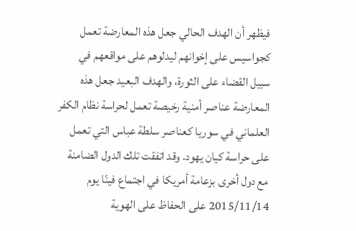فيظهر أن الهدف الحالي جعل هذه المعارضة تعمل كجواسيس على إخوانهم ليدلوهم على مواقعهم في سبيل القضاء على الثورة، والهدف البعيد جعل هذه المعارضة عناصر أمنية رخيصة تعمل لحراسة نظام الكفر العلماني في سوريا كعناصر سلطة عباس التي تعمل على حراسة كيان يهود. وقد اتفقت تلك الدول الضامنة مع دول أخرى بزعامة أمريكا في اجتماع فينّا يوم 2015/11/14 على الحفاظ على الهوية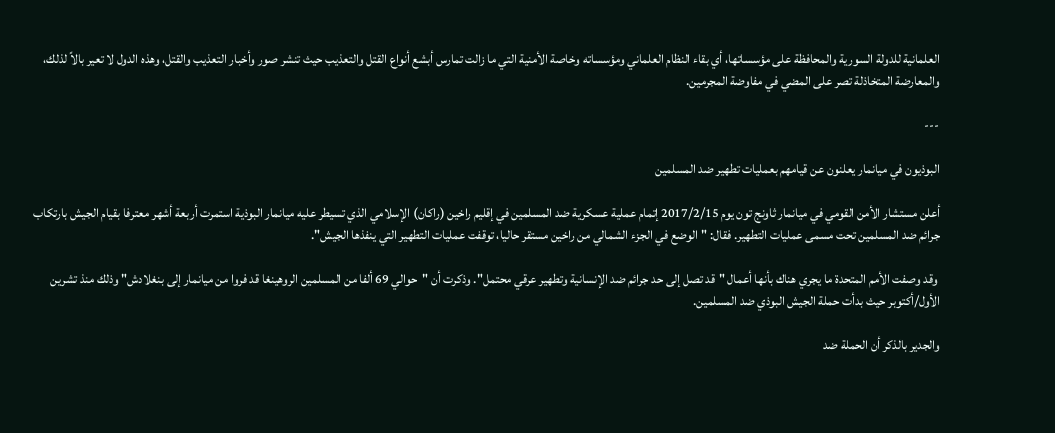العلمانية للدولة السورية والمحافظة على مؤسساتها، أي بقاء النظام العلماني ومؤسساته وخاصة الأمنية التي ما زالت تمارس أبشع أنواع القتل والتعذيب حيث تنشر صور وأخبار التعذيب والقتل، وهذه الدول لا تعير بالاً لذلك، والمعارضة المتخاذلة تصر على المضي في مفاوضة المجرمين.

---

البوذيون في ميانمار يعلنون عن قيامهم بعمليات تطهير ضد المسلمين

أعلن مستشار الأمن القومي في ميانمار ثاونج تون يوم 2017/2/15 إتمام عملية عسكرية ضد المسلمين في إقليم راخين (راكان) الإسلامي الذي تسيطر عليه ميانمار البوذية استمرت أربعة أشهر معترفا بقيام الجيش بارتكاب جرائم ضد المسلمين تحت مسمى عمليات التطهير. فقال: "الوضع في الجزء الشمالي من راخين مستقر حاليا، توقفت عمليات التطهير التي ينفذها الجيش".

 وقد وصفت الأمم المتحدة ما يجري هناك بأنها أعمال "قد تصل إلى حد جرائم ضد الإنسانية وتطهير عرقي محتمل". وذكرت أن "حوالي 69 ألفا من المسلمين الروهينغا قد فروا من ميانمار إلى بنغلادش" وذلك منذ تشرين الأول/أكتوبر حيث بدأت حملة الجيش البوذي ضد المسلمين.

والجدير بالذكر أن الحملة ضد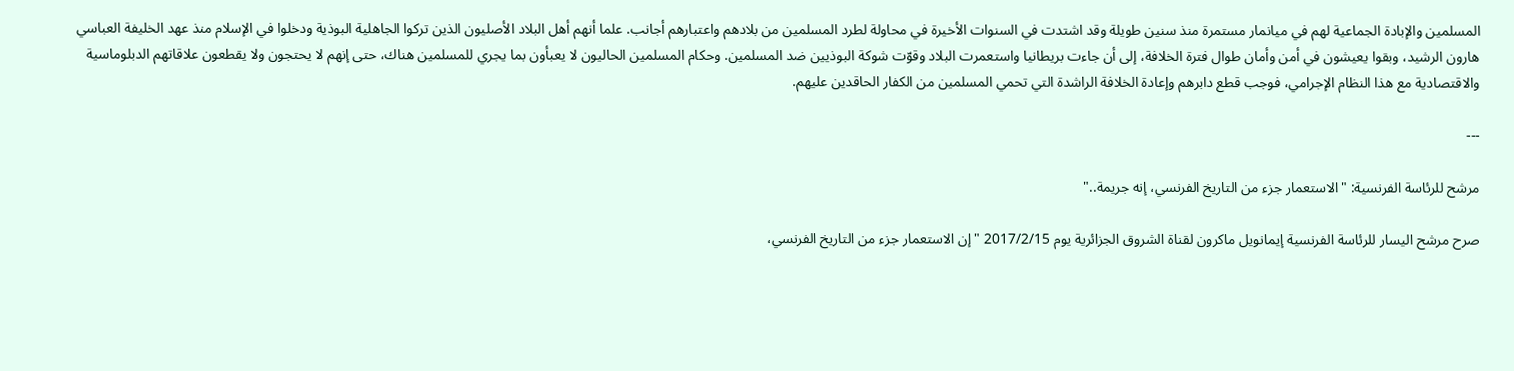المسلمين والإبادة الجماعية لهم في ميانمار مستمرة منذ سنين طويلة وقد اشتدت في السنوات الأخيرة في محاولة لطرد المسلمين من بلادهم واعتبارهم أجانب. علما أنهم أهل البلاد الأصليون الذين تركوا الجاهلية البوذية ودخلوا في الإسلام منذ عهد الخليفة العباسي هارون الرشيد، وبقوا يعيشون في أمن وأمان طوال فترة الخلافة، إلى أن جاءت بريطانيا واستعمرت البلاد وقوّت شوكة البوذيين ضد المسلمين. وحكام المسلمين الحاليون لا يعبأون بما يجري للمسلمين هناك، حتى إنهم لا يحتجون ولا يقطعون علاقاتهم الدبلوماسية والاقتصادية مع هذا النظام الإجرامي، فوجب قطع دابرهم وإعادة الخلافة الراشدة التي تحمي المسلمين من الكفار الحاقدين عليهم.

---

مرشح للرئاسة الفرنسية: "الاستعمار جزء من التاريخ الفرنسي، إنه جريمة.."

صرح مرشح اليسار للرئاسة الفرنسية إيمانويل ماكرون لقناة الشروق الجزائرية يوم 2017/2/15 "إن الاستعمار جزء من التاريخ الفرنسي،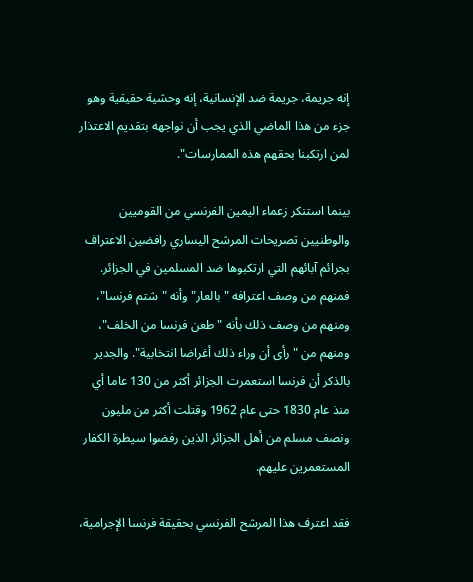إنه جريمة، جريمة ضد الإنسانية، إنه وحشية حقيقية وهو جزء من هذا الماضي الذي يجب أن نواجهه بتقديم الاعتذار لمن ارتكبنا بحقهم هذه الممارسات".

بينما استنكر زعماء اليمين الفرنسي من القوميين والوطنيين تصريحات المرشح اليساري رافضين الاعتراف بجرائم آبائهم التي ارتكبوها ضد المسلمين في الجزائر. فمنهم من وصف اعترافه "بالعار" وأنه "شتم فرنسا"، ومنهم من وصف ذلك بأنه "طعن فرنسا من الخلف"، ومنهم من "رأى أن وراء ذلك أغراضا انتخابية". والجدير بالذكر أن فرنسا استعمرت الجزائر أكثر من 130 عاما أي منذ عام 1830 حتى عام 1962 وقتلت أكثر من مليون ونصف مسلم من أهل الجزائر الذين رفضوا سيطرة الكفار المستعمرين عليهم.

فقد اعترف هذا المرشح الفرنسي بحقيقة فرنسا الإجرامية،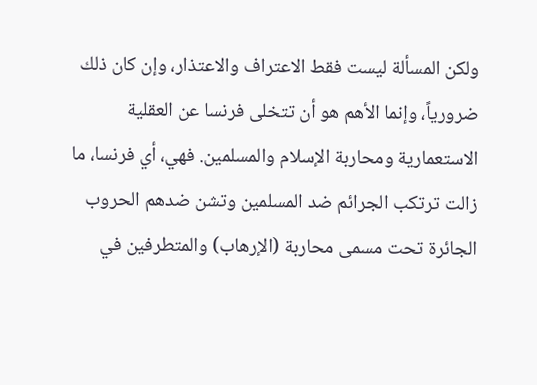ولكن المسألة ليست فقط الاعتراف والاعتذار، وإن كان ذلك ضرورياً، وإنما الأهم هو أن تتخلى فرنسا عن العقلية الاستعمارية ومحاربة الإسلام والمسلمين. فهي، أي فرنسا، ما زالت ترتكب الجرائم ضد المسلمين وتشن ضدهم الحروب الجائرة تحت مسمى محاربة (الإرهاب) والمتطرفين في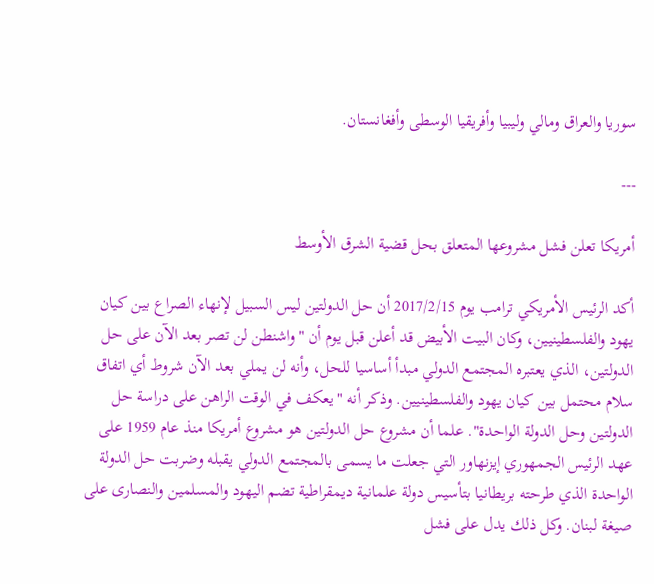سوريا والعراق ومالي وليبيا وأفريقيا الوسطى وأفغانستان.

---

أمريكا تعلن فشل مشروعها المتعلق بحل قضية الشرق الأوسط

أكد الرئيس الأمريكي ترامب يوم 2017/2/15 أن حل الدولتين ليس السبيل لإنهاء الصراع بين كيان يهود والفلسطينيين، وكان البيت الأبيض قد أعلن قبل يوم أن "واشنطن لن تصر بعد الآن على حل الدولتين، الذي يعتبره المجتمع الدولي مبدأ أساسيا للحل، وأنه لن يملي بعد الآن شروط أي اتفاق سلام محتمل بين كيان يهود والفلسطينيين. وذكر أنه "يعكف في الوقت الراهن على دراسة حل الدولتين وحل الدولة الواحدة". علما أن مشروع حل الدولتين هو مشروع أمريكا منذ عام 1959 على عهد الرئيس الجمهوري إيزنهاور التي جعلت ما يسمى بالمجتمع الدولي يقبله وضربت حل الدولة الواحدة الذي طرحته بريطانيا بتأسيس دولة علمانية ديمقراطية تضم اليهود والمسلمين والنصارى على صيغة لبنان. وكل ذلك يدل على فشل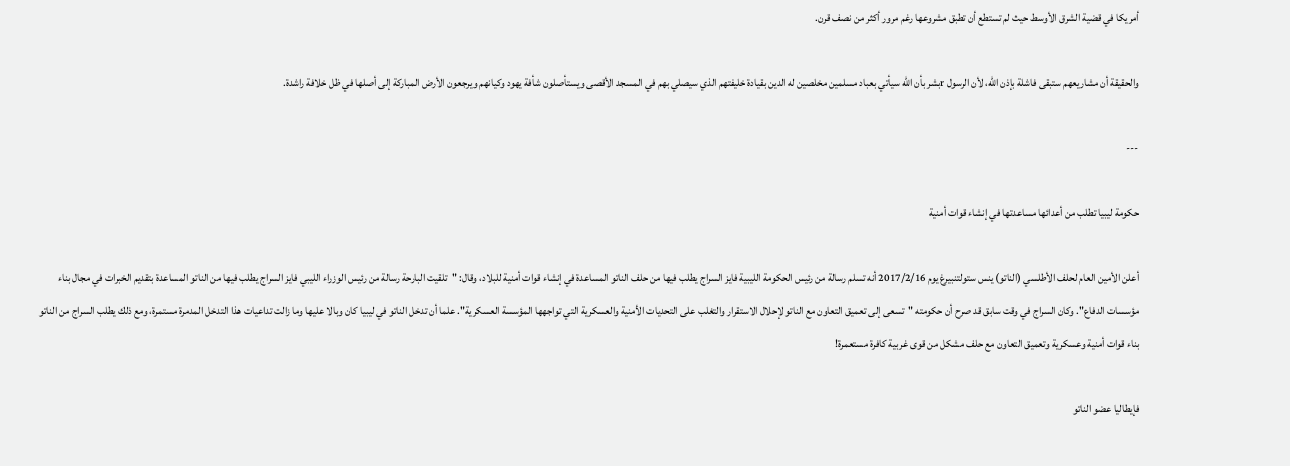أمريكا في قضية الشرق الأوسط حيث لم تستطع أن تطبق مشروعها رغم مرور أكثر من نصف قرن.

والحقيقة أن مشاريعهم ستبقى فاشلة بإذن الله، لأن الرسول rبشر بأن الله سيأتي بعباد مسلمين مخلصين له الدين بقيادة خليفتهم الذي سيصلي بهم في المسجد الأقصى ويستأصلون شأفة يهود وكيانهم ويرجعون الأرض المباركة إلى أصلها في ظل خلافة راشدة.

---

حكومة ليبيا تطلب من أعدائها مساعدتها في إنشاء قوات أمنية

أعلن الأمين العام لحلف الأطلسي (الناتو) ينس ستولتنبيرغ يوم 2017/2/16 أنه تسلم رسالة من رئيس الحكومة الليبية فايز السراج يطلب فيها من حلف الناتو المساعدة في إنشاء قوات أمنية للبلاد، وقال: "تلقيت البارحة رسالة من رئيس الوزراء الليبي فايز السراج يطلب فيها من الناتو المساعدة بتقديم الخبرات في مجال بناء مؤسسات الدفاع". وكان السراج في وقت سابق قد صرح أن حكومته "تسعى إلى تعميق التعاون مع الناتو لإحلال الاستقرار والتغلب على التحديات الأمنية والعسكرية التي تواجهها المؤسسة العسكرية". علما أن تدخل الناتو في ليبيا كان وبالا عليها وما زالت تداعيات هذا التدخل المدمرة مستمرة، ومع ذلك يطلب السراج من الناتو بناء قوات أمنية وعسكرية وتعميق التعاون مع حلف مشكل من قوى غربية كافرة مستعمرة!

فإيطاليا عضو الناتو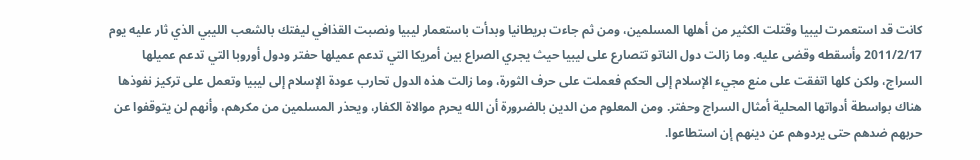كانت قد استعمرت ليبيا وقتلت الكثير من أهلها المسلمين، ومن ثم جاءت بريطانيا وبدأت باستعمار ليبيا ونصبت القذافي ليفتك بالشعب الليبي الذي ثار عليه يوم 2011/2/17 وأسقطه وقضى عليه. وما زالت دول الناتو تتصارع على ليبيا حيث يجري الصراع بين أمريكا التي تدعم عميلها حفتر ودول أوروبا التي تدعم عميلها السراج، ولكن كلها اتفقت على منع مجيء الإسلام إلى الحكم فعملت على حرف الثورة، وما زالت هذه الدول تحارب عودة الإسلام إلى ليبيا وتعمل على تركيز نفوذها هناك بواسطة أدواتها المحلية أمثال السراج وحفتر. ومن المعلوم من الدين بالضرورة أن الله يحرم موالاة الكفار، ويحذر المسلمين من مكرهم، وأنهم لن يتوقفوا عن حربهم ضدهم حتى يردوهم عن دينهم إن استطاعوا.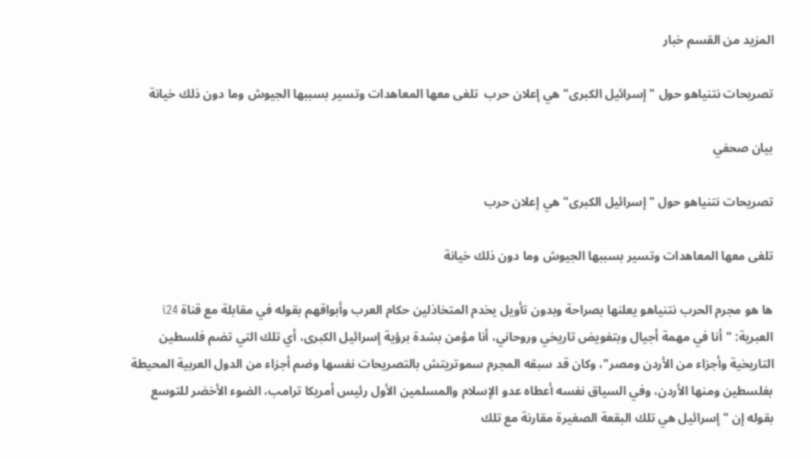المزيد من القسم خبار

تصريحات نتنياهو حول "إسرائيل الكبرى" هي إعلان حرب  تلغى معها المعاهدات وتسير بسببها الجيوش وما دون ذلك خيانة

بيان صحفي

تصريحات نتنياهو حول "إسرائيل الكبرى" هي إعلان حرب

تلغى معها المعاهدات وتسير بسببها الجيوش وما دون ذلك خيانة

ها هو مجرم الحرب نتنياهو يعلنها بصراحة وبدون تأويل يخدم المتخاذلين حكام العرب وأبواقهم بقوله في مقابلة مع قناة i24 العبرية: "أنا في مهمة أجيال وبتفويض تاريخي وروحاني، أنا مؤمن بشدة برؤية إسرائيل الكبرى، أي تلك التي تضم فلسطين التاريخية وأجزاء من الأردن ومصر"، وكان قد سبقه المجرم سموتريتش بالتصريحات نفسها وضم أجزاء من الدول العربية المحيطة بفلسطين ومنها الأردن، وفي السياق نفسه أعطاه عدو الإسلام والمسلمين الأول رئيس أمريكا ترامب، الضوء الأخضر للتوسع بقوله إن "إسرائيل هي تلك البقعة الصغيرة مقارنة مع تلك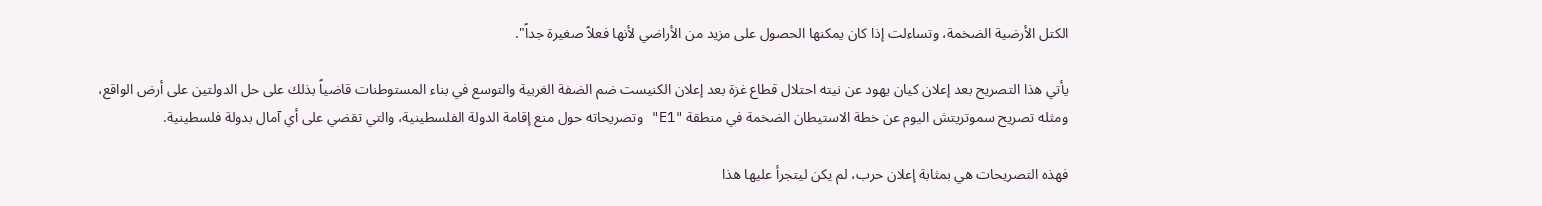الكتل الأرضية الضخمة، وتساءلت إذا كان يمكنها الحصول على مزيد من الأراضي لأنها فعلاً صغيرة جداً".

يأتي هذا التصريح بعد إعلان كيان يهود عن نيته احتلال قطاع غزة بعد إعلان الكنيست ضم الضفة الغربية والتوسع في بناء المستوطنات قاضياً بذلك على حل الدولتين على أرض الواقع، ومثله تصريح سموتريتش اليوم عن خطة الاستيطان الضخمة في منطقة "E1" وتصريحاته حول منع إقامة الدولة الفلسطينية، والتي تقضي على أي آمال بدولة فلسطينية.

فهذه التصريحات هي بمثابة إعلان حرب، لم يكن ليتجرأ عليها هذا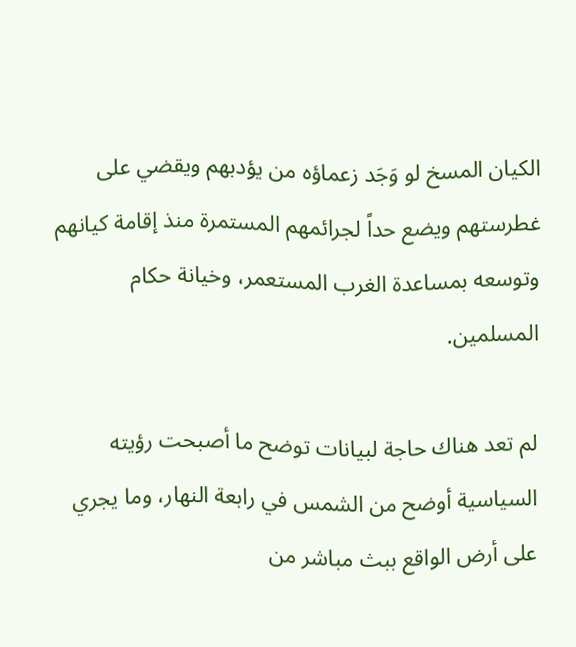الكيان المسخ لو وَجَد زعماؤه من يؤدبهم ويقضي على غطرستهم ويضع حداً لجرائمهم المستمرة منذ إقامة كيانهم وتوسعه بمساعدة الغرب المستعمر، وخيانة حكام المسلمين.

لم تعد هناك حاجة لبيانات توضح ما أصبحت رؤيته السياسية أوضح من الشمس في رابعة النهار، وما يجري على أرض الواقع ببث مباشر من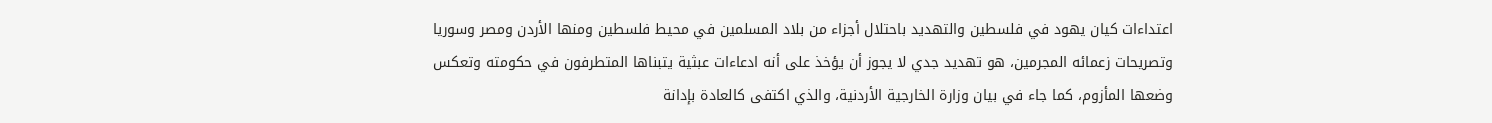اعتداءات كيان يهود في فلسطين والتهديد باحتلال أجزاء من بلاد المسلمين في محيط فلسطين ومنها الأردن ومصر وسوريا وتصريحات زعمائه المجرمين، هو تهديد جدي لا يجوز أن يؤخذ على أنه ادعاءات عبثية يتبناها المتطرفون في حكومته وتعكس وضعها المأزوم، كما جاء في بيان وزارة الخارجية الأردنية، والذي اكتفى كالعادة بإدانة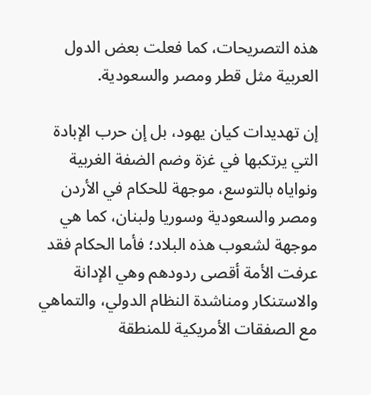هذه التصريحات، كما فعلت بعض الدول العربية مثل قطر ومصر والسعودية.

إن تهديدات كيان يهود، بل إن حرب الإبادة التي يرتكبها في غزة وضم الضفة الغربية ونواياه بالتوسع، موجهة للحكام في الأردن ومصر والسعودية وسوريا ولبنان، كما هي موجهة لشعوب هذه البلاد؛ فأما الحكام فقد عرفت الأمة أقصى ردودهم وهي الإدانة والاستنكار ومناشدة النظام الدولي، والتماهي مع الصفقات الأمريكية للمنطقة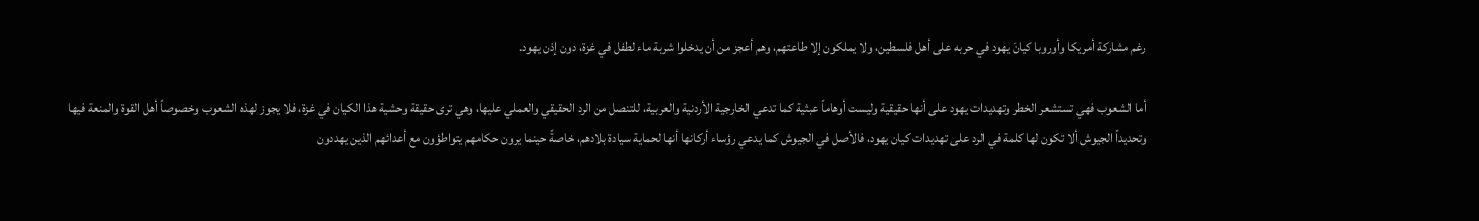رغم مشاركة أمريكا وأوروبا كيانَ يهود في حربه على أهل فلسطين، ولا يملكون إلا طاعتهم، وهم أعجز من أن يدخلوا شربة ماء لطفل في غزة، دون إذن يهود.

أما الشعوب فهي تستشعر الخطر وتهديدات يهود على أنها حقيقية وليست أوهاماً عبثية كما تدعي الخارجية الأردنية والعربية، للتنصل من الرد الحقيقي والعملي عليها، وهي ترى حقيقة وحشية هذا الكيان في غزة، فلا يجوز لهذه الشعوب وخصوصاً أهل القوة والمنعة فيها وتحديداً الجيوش ألا تكون لها كلمة في الرد على تهديدات كيان يهود، فالأصل في الجيوش كما يدعي رؤساء أركانها أنها لحماية سيادة بلادهم، خاصةً حينما يرون حكامهم يتواطؤون مع أعدائهم الذين يهددون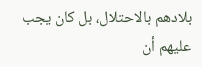بلادهم بالاحتلال، بل كان يجب عليهم أن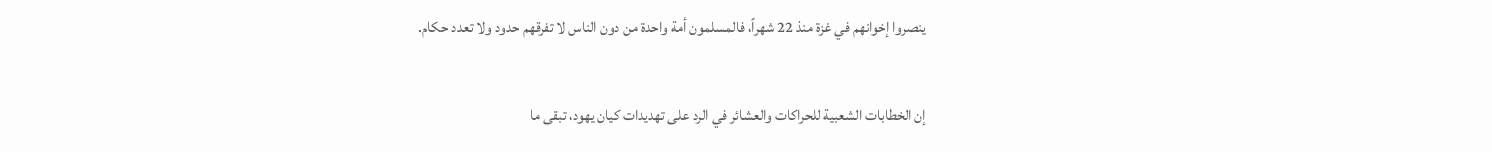ينصروا إخوانهم في غزة منذ 22 شهراً، فالمسلمون أمة واحدة من دون الناس لا تفرقهم حدود ولا تعدد حكام.

إن الخطابات الشعبية للحراكات والعشائر في الرد على تهديدات كيان يهود، تبقى ما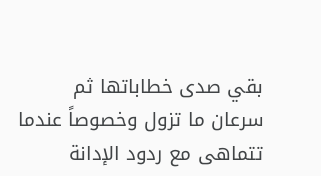بقي صدى خطاباتها ثم سرعان ما تزول وخصوصاً عندما تتماهى مع ردود الإدانة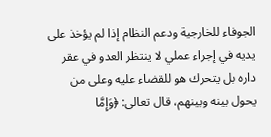الجوفاء للخارجية ودعم النظام إذا لم يؤخذ على يديه في إجراء عملي لا ينتظر العدو في عقر داره بل يتحرك هو للقضاء عليه وعلى من يحول بينه وبينهم، قال تعالى: ﴿وَإِمَّا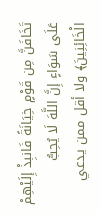تَخَافَنَّ مِن قَوْمٍ خِيَانَةً فَانبِذْ إِلَيْهِمْ عَلَى سَوَاءٍ إِنَّ اللَّهَ لَا يُحِبُّ الْخَائِنِينَ﴾ ولا أقل ممن يدعي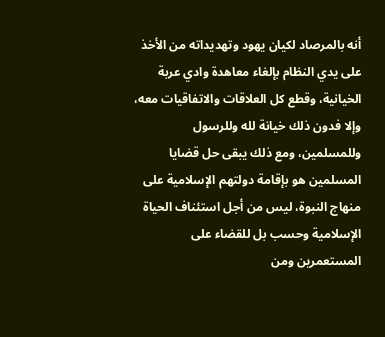أنه بالمرصاد لكيان يهود وتهديداته من الأخذ على يدي النظام بإلغاء معاهدة وادي عربة الخيانية، وقطع كل العلاقات والاتفاقيات معه، وإلا فدون ذلك خيانة لله وللرسول وللمسلمين، ومع ذلك يبقى حل قضايا المسلمين هو بإقامة دولتهم الإسلامية على منهاج النبوة، ليس من أجل استئناف الحياة الإسلامية وحسب بل للقضاء على المستعمرين ومن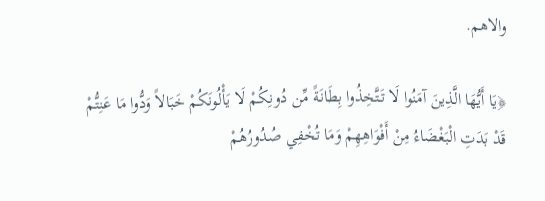والاهم.

﴿يَا أَيُّهَا الَّذِينَ آمَنُوا لَا تَتَّخِذُوا بِطَانَةً مِّن دُونِكُمْ لَا يَأْلُونَكُمْ خَبَالاً وَدُّوا مَا عَنِتُّمْ قَدْ بَدَتِ الْبَغْضَاءُ مِنْ أَفْوَاهِهِمْ وَمَا تُخْفِي صُدُورُهُمْ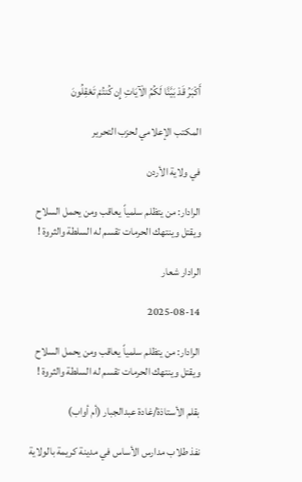أَكْبَرُ قَدْ بَيَّنَّا لَكُمُ الْآيَاتِ إِن كُنتُمْ تَعْقِلُونَ

المكتب الإعلامي لحزب التحرير

في ولاية الأردن

الرادار: من يتظلم سلمياً يعاقب ومن يحمل السلاح ويقتل وينتهك الحرمات تقسم له السلطة والثروة !

الرادار شعار

2025-08-14

الرادار: من يتظلم سلمياً يعاقب ومن يحمل السلاح ويقتل وينتهك الحرمات تقسم له السلطة والثروة !

بقلم الأستاذة/غادة عبدالجبار (أم أواب)

نفذ طلاب مدارس الأساس في مدينة كريمة بالولاية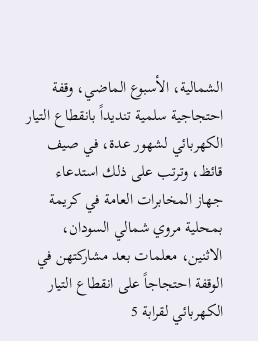الشمالية، الأسبوع الماضي، وقفة احتجاجية سلمية تنديداً بانقطاع التيار الكهربائي لشهور عدة، في صيف قائظ، وترتب على ذلك استدعاء جهاز المخابرات العامة في كريمة بمحلية مروي شمالي السودان، الاثنين، معلمات بعد مشاركتهن في الوقفة احتجاجاً على انقطاع التيار الكهربائي لقرابة 5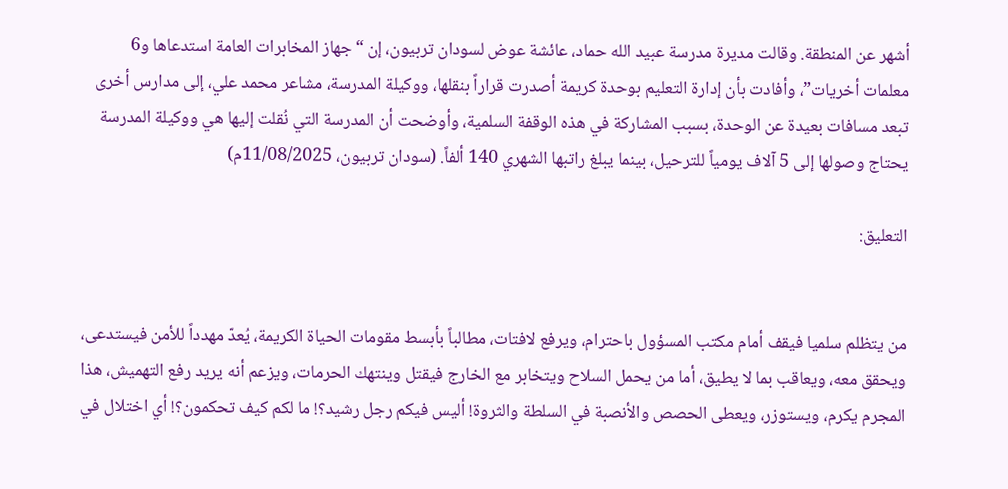أشهر عن المنطقة. وقالت مديرة مدرسة عبيد الله حماد، عائشة عوض لسودان تربيون، إن “جهاز المخابرات العامة استدعاها و6 معلمات أخريات”، وأفادت بأن إدارة التعليم بوحدة كريمة أصدرت قراراً بنقلها، ووكيلة المدرسة، مشاعر محمد علي، إلى مدارس أخرى تبعد مسافات بعيدة عن الوحدة، بسبب المشاركة في هذه الوقفة السلمية، وأوضحت أن المدرسة التي نُقلت إليها هي ووكيلة المدرسة يحتاج وصولها إلى 5 آلاف يومياً للترحيل، بينما يبلغ راتبها الشهري 140 ألفاً. (سودان تربيون، 11/08/2025م)

التعليق:


من يتظلم سلميا فيقف أمام مكتب المسؤول باحترام، ويرفع لافتات، مطالباً بأبسط مقومات الحياة الكريمة، يُعدّ مهدداً للأمن فيستدعى، ويحقق معه، ويعاقب بما لا يطيق، أما من يحمل السلاح ويتخابر مع الخارج فيقتل وينتهك الحرمات، ويزعم أنه يريد رفع التهميش، هذا المجرم يكرم، ويستوزر، ويعطى الحصص والأنصبة في السلطة والثروة! أليس فيكم رجل رشيد؟! ما لكم كيف تحكمون؟! أي اختلال في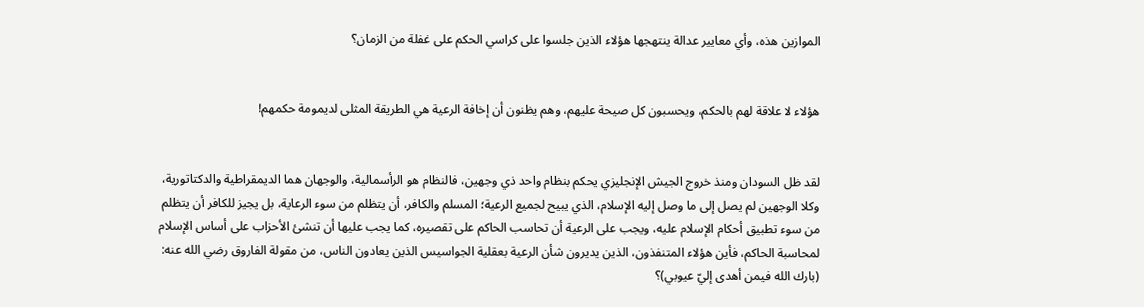الموازين هذه، وأي معايير عدالة ينتهجها هؤلاء الذين جلسوا على كراسي الحكم على غفلة من الزمان؟


هؤلاء لا علاقة لهم بالحكم، ويحسبون كل صيحة عليهم، وهم يظنون أن إخافة الرعية هي الطريقة المثلى لديمومة حكمهم!


لقد ظل السودان ومنذ خروج الجيش الإنجليزي يحكم بنظام واحد ذي وجهين، فالنظام هو الرأسمالية، والوجهان هما الديمقراطية والدكتاتورية، وكلا الوجهين لم يصل إلى ما وصل إليه الإسلام، الذي يبيح لجميع الرعية؛ المسلم والكافر، أن يتظلم من سوء الرعاية، بل يجيز للكافر أن يتظلم من سوء تطبيق أحكام الإسلام عليه، ويجب على الرعية أن تحاسب الحاكم على تقصيره، كما يجب عليها أن تنشئ الأحزاب على أساس الإسلام لمحاسبة الحاكم، فأين هؤلاء المتنفذون، الذين يديرون شأن الرعية بعقلية الجواسيس الذين يعادون الناس، من مقولة الفاروق رضي الله عنه: (بارك الله فيمن أهدى إليّ عيوبي)؟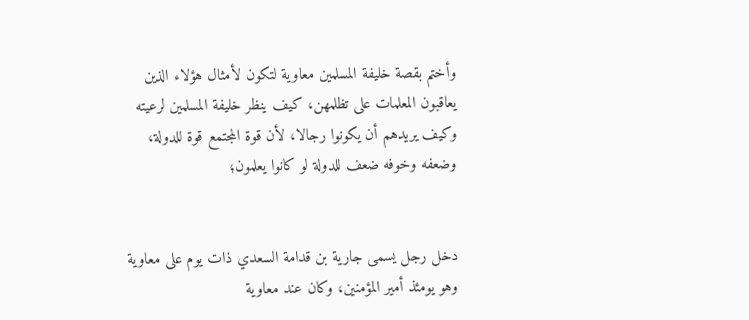وأختم بقصة خليفة المسلمين معاوية لتكون لأمثال هؤلاء الذين يعاقبون المعلمات على تظلمهن، كيف ينظر خليفة المسلمين لرعيته وكيف يريدهم أن يكونوا رجالا، لأن قوة المجتمع قوة للدولة، وضعفه وخوفه ضعف للدولة لو كانوا يعلمون؛


دخل رجل يسمى جارية بن قدامة السعدي ذات يوم على معاوية وهو يومئذ أمير المؤمنين، وكان عند معاوية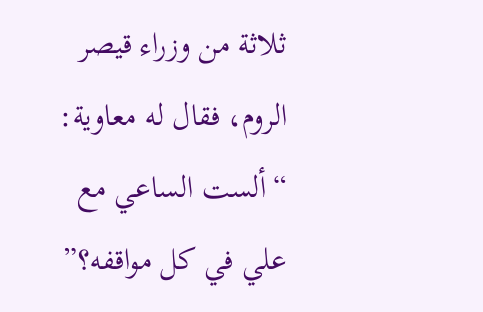ثلاثة من وزراء قيصر الروم، فقال له معاوية: “ألست الساعي مع علي في كل مواقفه؟”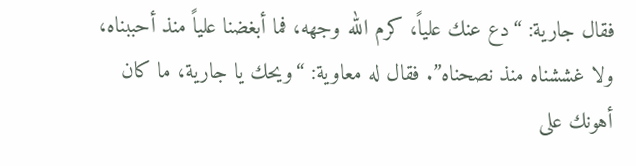فقال جارية: “دع عنك علياً، كرم الله وجهه، فما أبغضنا علياً منذ أحببناه، ولا غششناه منذ نصحناه”. فقال له معاوية: “ويحك يا جارية، ما كان أهونك على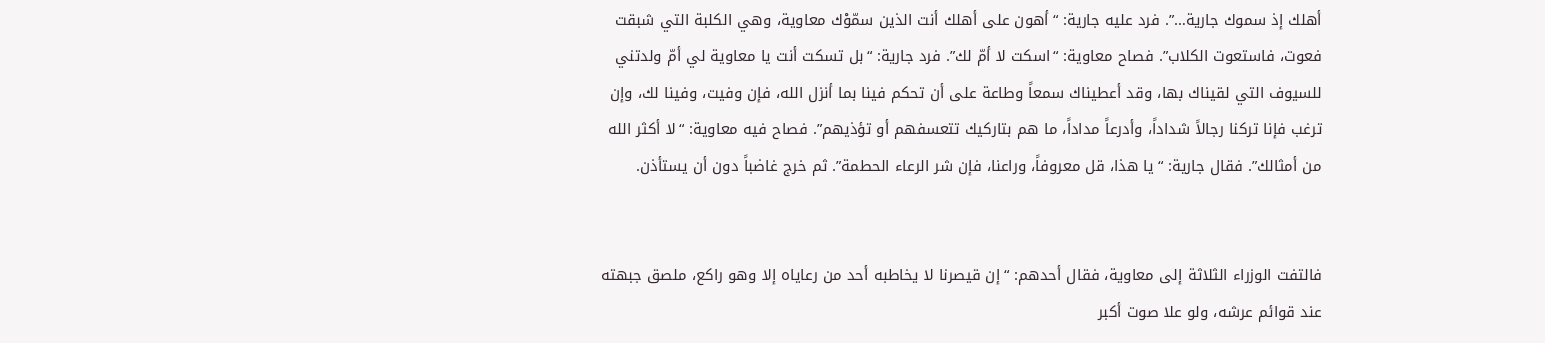أهلك إذ سموك جارية…”. فرد عليه جارية: “أهون على أهلك أنت الذين سمّوْك معاوية، وهي الكلبة التي شبقت فعوت، فاستعوت الكلاب”. فصاح معاوية: “اسكت لا أمّ لك”. فرد جارية: “بل تسكت أنت يا معاوية لي أمّ ولدتني للسيوف التي لقيناك بها، وقد أعطيناك سمعاً وطاعة على أن تحكم فينا بما أنزل الله، فإن وفيت، وفينا لك، وإن ترغب فإنا تركنا رجالاً شداداً، وأدرعاً مداداً، ما هم بتاركيك تتعسفهم أو تؤذيهم”. فصاح فيه معاوية: “لا أكثر الله من أمثالك”. فقال جارية: “يا هذا، قل معروفاً، وراعنا، فإن شر الرعاء الحطمة”. ثم خرج غاضباً دون أن يستأذن.


فالتفت الوزراء الثلاثة إلى معاوية، فقال أحدهم: “إن قيصرنا لا يخاطبه أحد من رعاياه إلا وهو راكع، ملصق جبهته عند قوائم عرشه، ولو علا صوت أكبر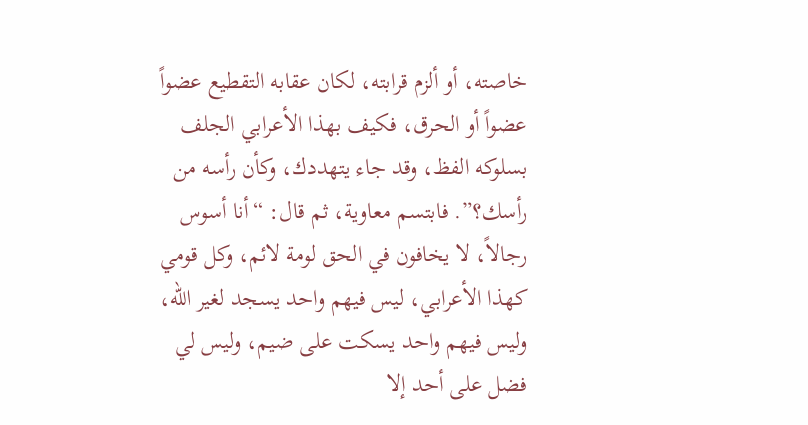خاصته، أو ألزم قرابته، لكان عقابه التقطيع عضواً عضواً أو الحرق، فكيف بهذا الأعرابي الجلف بسلوكه الفظ، وقد جاء يتهددك، وكأن رأسه من رأسك؟”. فابتسم معاوية، ثم قال: “أنا أسوس رجالاً، لا يخافون في الحق لومة لائم، وكل قومي كهذا الأعرابي، ليس فيهم واحد يسجد لغير الله، وليس فيهم واحد يسكت على ضيم، وليس لي فضل على أحد إلا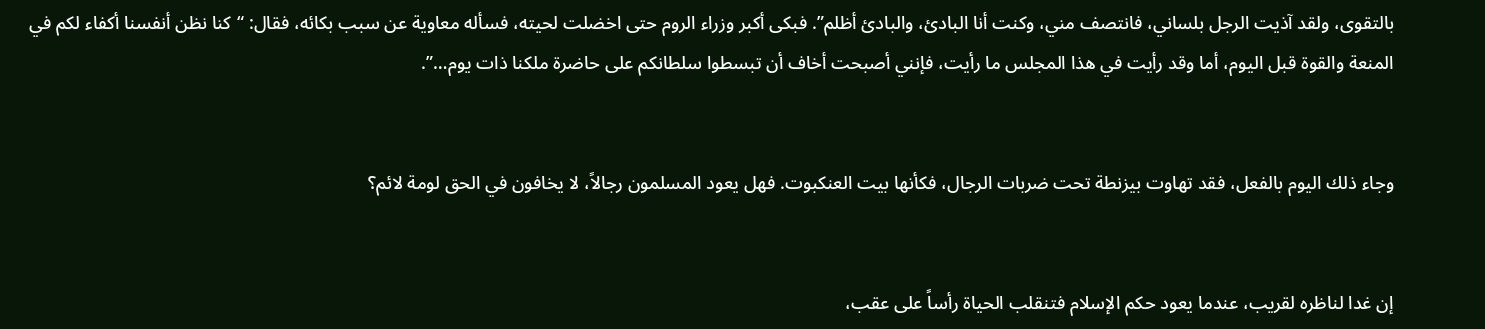بالتقوى، ولقد آذيت الرجل بلساني، فانتصف مني، وكنت أنا البادئ، والبادئ أظلم”. فبكى أكبر وزراء الروم حتى اخضلت لحيته، فسأله معاوية عن سبب بكائه، فقال: “كنا نظن أنفسنا أكفاء لكم في المنعة والقوة قبل اليوم، أما وقد رأيت في هذا المجلس ما رأيت، فإنني أصبحت أخاف أن تبسطوا سلطانكم على حاضرة ملكنا ذات يوم…”.


وجاء ذلك اليوم بالفعل، فقد تهاوت بيزنطة تحت ضربات الرجال، فكأنها بيت العنكبوت. فهل يعود المسلمون رجالاً، لا يخافون في الحق لومة لائم؟


إن غدا لناظره لقريب، عندما يعود حكم الإسلام فتنقلب الحياة رأساً على عقب،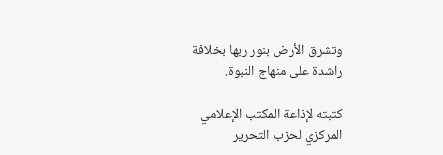وتشرق الأرض بنور ربها بخلافة راشدة على منهاج النبوة.

كتبته لإذاعة المكتب الإعلامي المركزي لحزب التحرير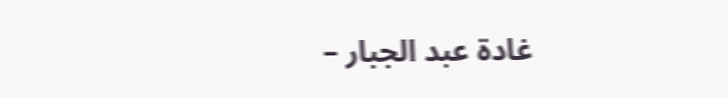غادة عبد الجبار –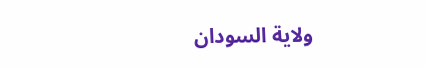ولاية السودان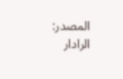المصدر: الرادار